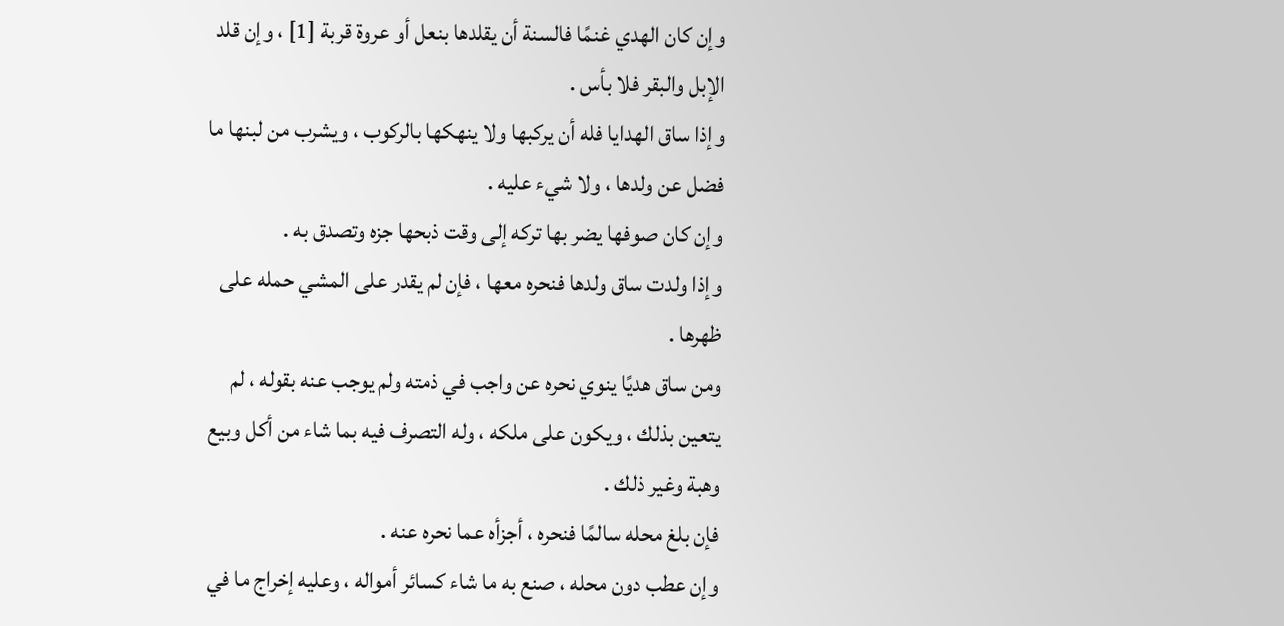وإن كان الهدي غنمًا فالسنة أن يقلدها بنعل أو عروة قربة [1] ، وإن قلد الإبل والبقر فلا بأس .
وإذا ساق الهدايا فله أن يركبها ولا ينهكها بالركوب ، ويشرب من لبنها ما فضل عن ولدها ، ولا شيء عليه .
وإن كان صوفها يضر بها تركه إلى وقت ذبحها جزه وتصدق به .
وإذا ولدت ساق ولدها فنحره معها ، فإن لم يقدر على المشي حمله على ظهرها .
ومن ساق هديًا ينوي نحره عن واجب في ذمته ولم يوجب عنه بقوله ، لم يتعين بذلك ، ويكون على ملكه ، وله التصرف فيه بما شاء من أكل وبيع وهبة وغير ذلك .
فإن بلغ محله سالمًا فنحره ، أجزأه عما نحره عنه .
وإن عطب دون محله ، صنع به ما شاء كسائر أمواله ، وعليه إخراج ما في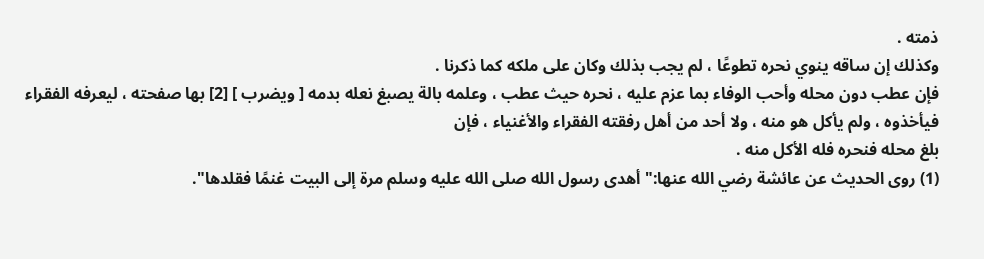ذمته .
وكذلك إن ساقه ينوي نحره تطوعًا ، لم يجب بذلك وكان على ملكه كما ذكرنا .
فإن عطب دون محله وأحب الوفاء بما عزم عليه ، نحره حيث عطب ، وعلمه بالة يصبغ نعله بدمه [ ويضرب ] [2] بها صفحته ، ليعرفه الفقراء فيأخذوه ، ولم يأكل هو منه ، ولا أحد من أهل رفقته الفقراء والأغنياء ، فإن
بلغ محله فنحره فله الأكل منه .
(1) روى الحديث عن عائشة رضي الله عنها:"أهدى رسول الله صلى الله عليه وسلم مرة إلى البيت غنمًا فقلدها".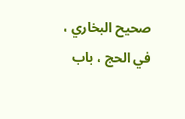صحيح البخاري ، في الحج ، باب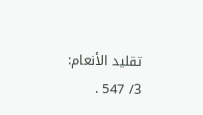تقليد الأنعام: 3/ 547 .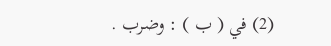(2) في ( ب ) : وضرب .